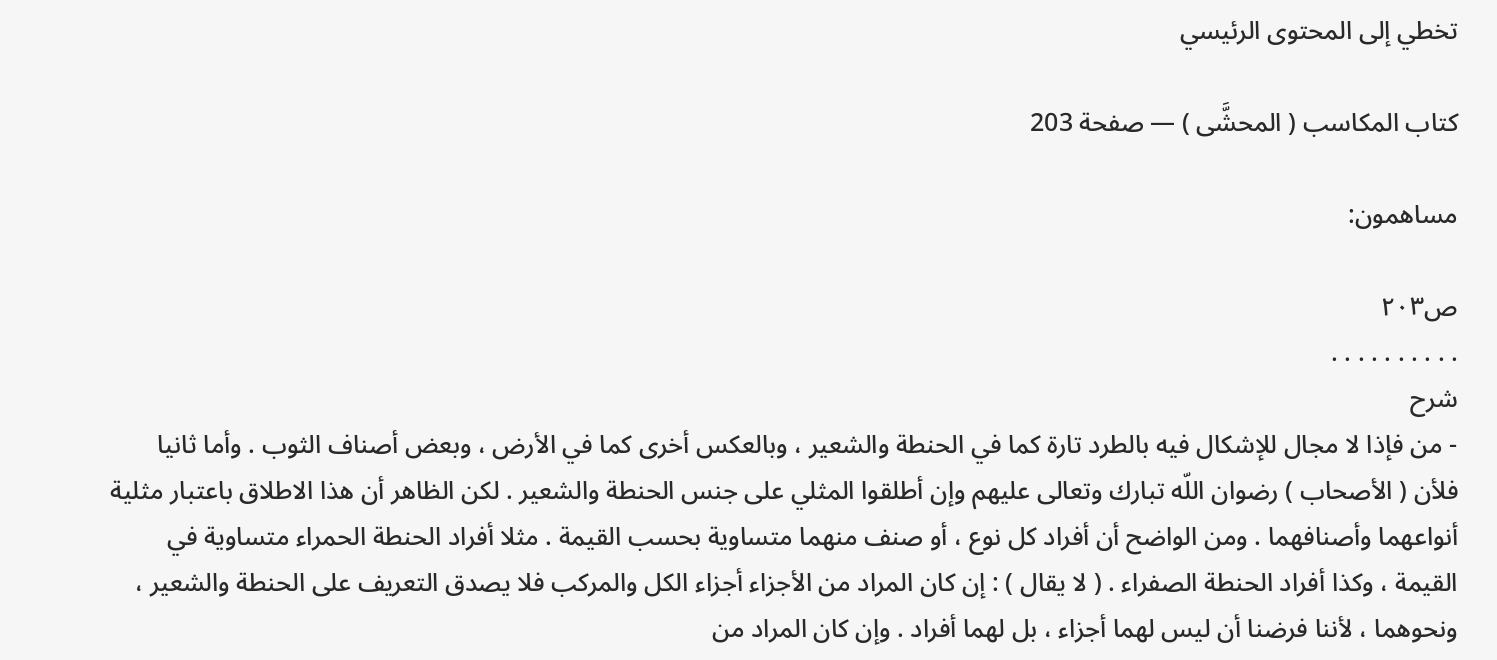تخطي إلى المحتوى الرئيسي

كتاب المكاسب ( المحشَّى ) — صفحة 203

مساهمون:

ص٢٠٣
. . . . . . . . . .
شرح
- من فإذا لا مجال للإشكال فيه بالطرد تارة كما في الحنطة والشعير ، وبالعكس أخرى كما في الأرض ، وبعض أصناف الثوب . وأما ثانيا فلأن ( الأصحاب ) رضوان اللّه تبارك وتعالى عليهم وإن أطلقوا المثلي على جنس الحنطة والشعير . لكن الظاهر أن هذا الاطلاق باعتبار مثلية أنواعهما وأصنافهما . ومن الواضح أن أفراد كل نوع ، أو صنف منهما متساوية بحسب القيمة . مثلا أفراد الحنطة الحمراء متساوية في القيمة ، وكذا أفراد الحنطة الصفراء . ( لا يقال ) : إن كان المراد من الأجزاء أجزاء الكل والمركب فلا يصدق التعريف على الحنطة والشعير ، ونحوهما ، لأننا فرضنا أن ليس لهما أجزاء ، بل لهما أفراد . وإن كان المراد من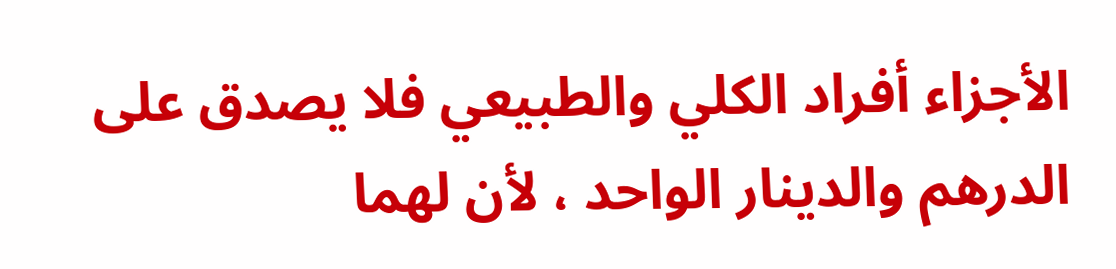الأجزاء أفراد الكلي والطبيعي فلا يصدق على الدرهم والدينار الواحد ، لأن لهما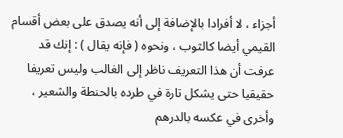أجزاء ، لا أفرادا بالإضافة إلى أنه يصدق على بعض أقسام القيمي أيضا كالثوب ، ونحوه ( فإنه يقال ) : إنك قد عرفت أن هذا التعريف ناظر إلى الغالب وليس تعريفا حقيقيا حتى يشكل تارة في طرده بالحنطة والشعير ، وأخرى في عكسه بالدرهم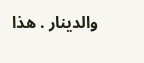والدينار . هذا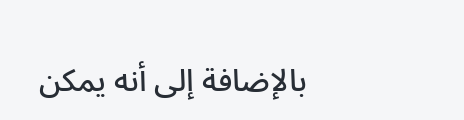بالإضافة إلى أنه يمكن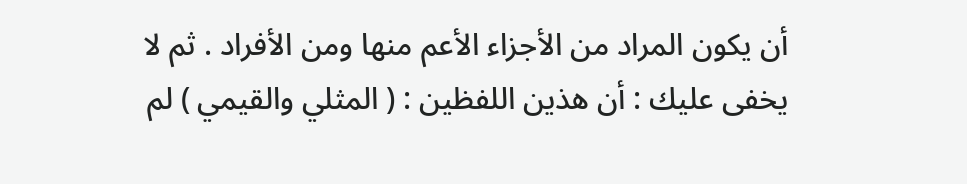أن يكون المراد من الأجزاء الأعم منها ومن الأفراد . ثم لا يخفى عليك : أن هذين اللفظين : ( المثلي والقيمي ) لم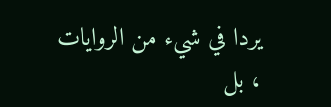يردا في شيء من الروايات ، بل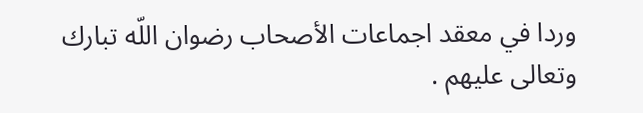وردا في معقد اجماعات الأصحاب رضوان اللّه تبارك وتعالى عليهم .